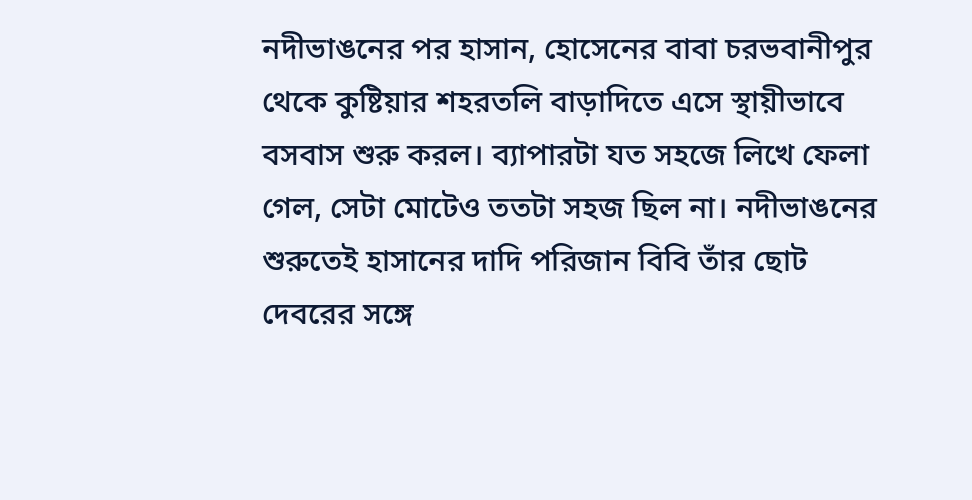নদীভাঙনের পর হাসান, হোসেনের বাবা চরভবানীপুর থেকে কুষ্টিয়ার শহরতলি বাড়াদিতে এসে স্থায়ীভাবে বসবাস শুরু করল। ব্যাপারটা যত সহজে লিখে ফেলা গেল, সেটা মোটেও ততটা সহজ ছিল না। নদীভাঙনের শুরুতেই হাসানের দাদি পরিজান বিবি তাঁর ছোট দেবরের সঙ্গে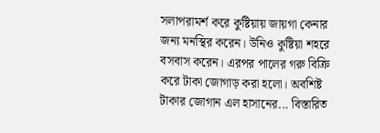সলাপরামর্শ করে কুষ্টিয়ায় জায়গা কেনার জন্য মনস্থির করেন। উনিও কুষ্টিয়া শহরে বসবাস করেন। এরপর পালের গরু বিক্রি করে টাকা জোগাড় করা হলো। অবশিষ্ট টাকার জোগান এল হাসানের... বিস্তারিত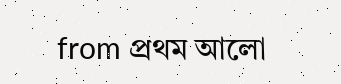from প্রথম আলো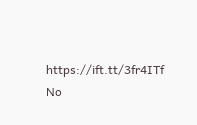https://ift.tt/3fr4ITf
No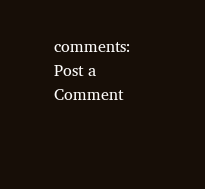comments:
Post a Comment